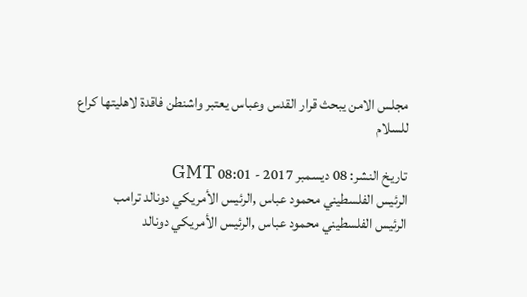مجلس الامن يبحث قرار القدس وعباس يعتبر واشنطن فاقدة لاهليتها كراع للسلام

تاريخ النشر: 08 ديسمبر 2017 - 08:01 GMT
الرئيس الفلسطيني محمود عباس ,الرئيس الأمريكي دونالد ترامب
الرئيس الفلسطيني محمود عباس ,الرئيس الأمريكي دونالد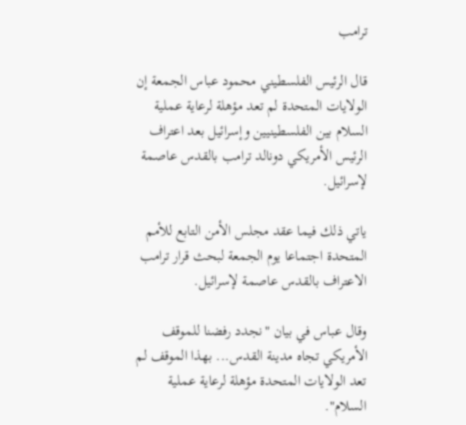ترامب

قال الرئيس الفلسطيني محمود عباس الجمعة إن الولايات المتحدة لم تعد مؤهلة لرعاية عملية السلام بين الفلسطينيين وإسرائيل بعد اعتراف الرئيس الأمريكي دونالد ترامب بالقدس عاصمة لإسرائيل.

ياتي ذلك فيما عقد مجلس الأمن التابع للأمم المتحدة اجتماعا يوم الجمعة لبحث قرار ترامب الاعتراف بالقدس عاصمة لإسرائيل.

وقال عباس في بيان "نجدد رفضنا للموقف الأمريكي تجاه مدينة القدس... بهذا الموقف لم تعد الولايات المتحدة مؤهلة لرعاية عملية السلام".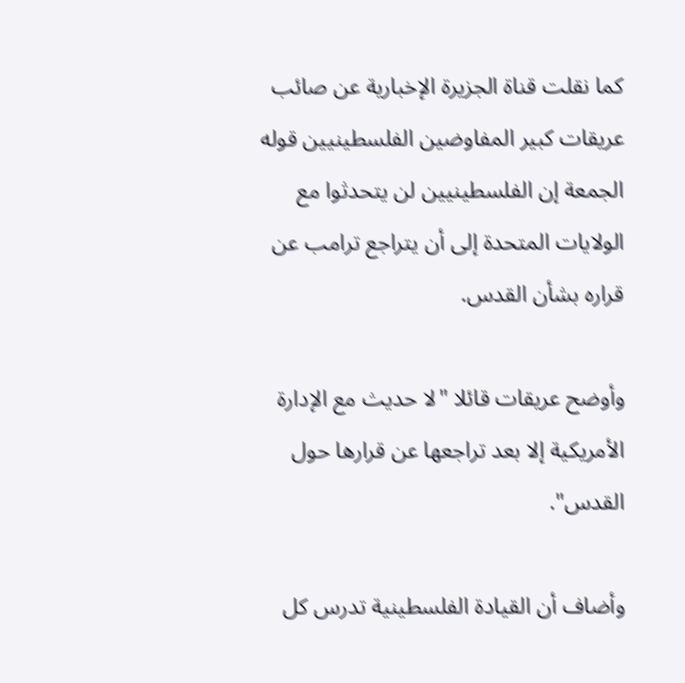كما نقلت قناة الجزيرة الإخبارية عن صائب عريقات كبير المفاوضين الفلسطينيين قوله الجمعة إن الفلسطينيين لن يتحدثوا مع الولايات المتحدة إلى أن يتراجع ترامب عن قراره بشأن القدس.

وأوضح عريقات قائلا "لا حديث مع الإدارة الأمريكية إلا بعد تراجعها عن قرارها حول القدس".

وأضاف أن القيادة الفلسطينية تدرس كل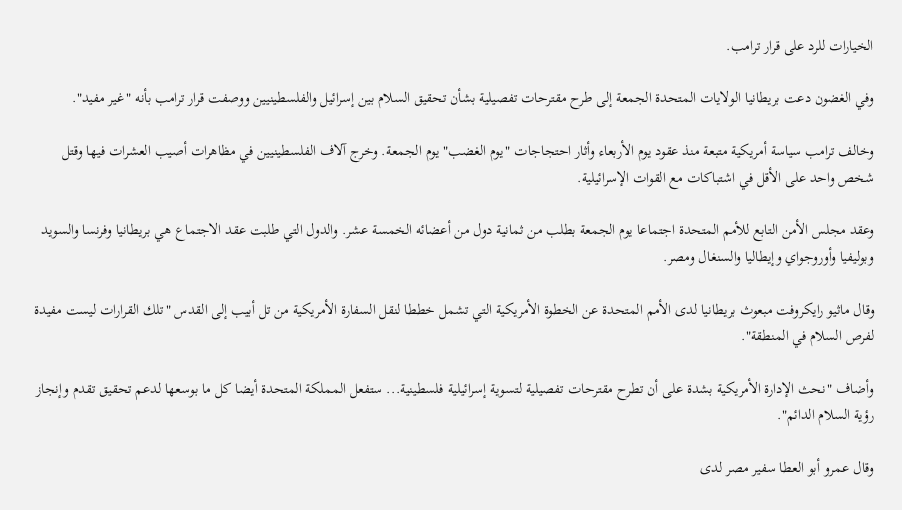الخيارات للرد على قرار ترامب.

وفي الغضون دعت بريطانيا الولايات المتحدة الجمعة إلى طرح مقترحات تفصيلية بشأن تحقيق السلام بين إسرائيل والفلسطينيين ووصفت قرار ترامب بأنه "غير مفيد".

وخالف ترامب سياسة أمريكية متبعة منذ عقود يوم الأربعاء وأثار احتجاجات "يوم الغضب" يوم الجمعة. وخرج آلاف الفلسطينيين في مظاهرات أصيب العشرات فيها وقتل شخص واحد على الأقل في اشتباكات مع القوات الإسرائيلية.

وعقد مجلس الأمن التابع للأمم المتحدة اجتماعا يوم الجمعة بطلب من ثمانية دول من أعضائه الخمسة عشر. والدول التي طلبت عقد الاجتماع هي بريطانيا وفرنسا والسويد وبوليفيا وأوروجواي وإيطاليا والسنغال ومصر.

وقال ماثيو رايكروفت مبعوث بريطانيا لدى الأمم المتحدة عن الخطوة الأمريكية التي تشمل خططا لنقل السفارة الأمريكية من تل أبيب إلى القدس "تلك القرارات ليست مفيدة لفرص السلام في المنطقة".

وأضاف "نحث الإدارة الأمريكية بشدة على أن تطرح مقترحات تفصيلية لتسوية إسرائيلية فلسطينية... ستفعل المملكة المتحدة أيضا كل ما بوسعها لدعم تحقيق تقدم وإنجاز رؤية السلام الدائم".

وقال عمرو أبو العطا سفير مصر لدى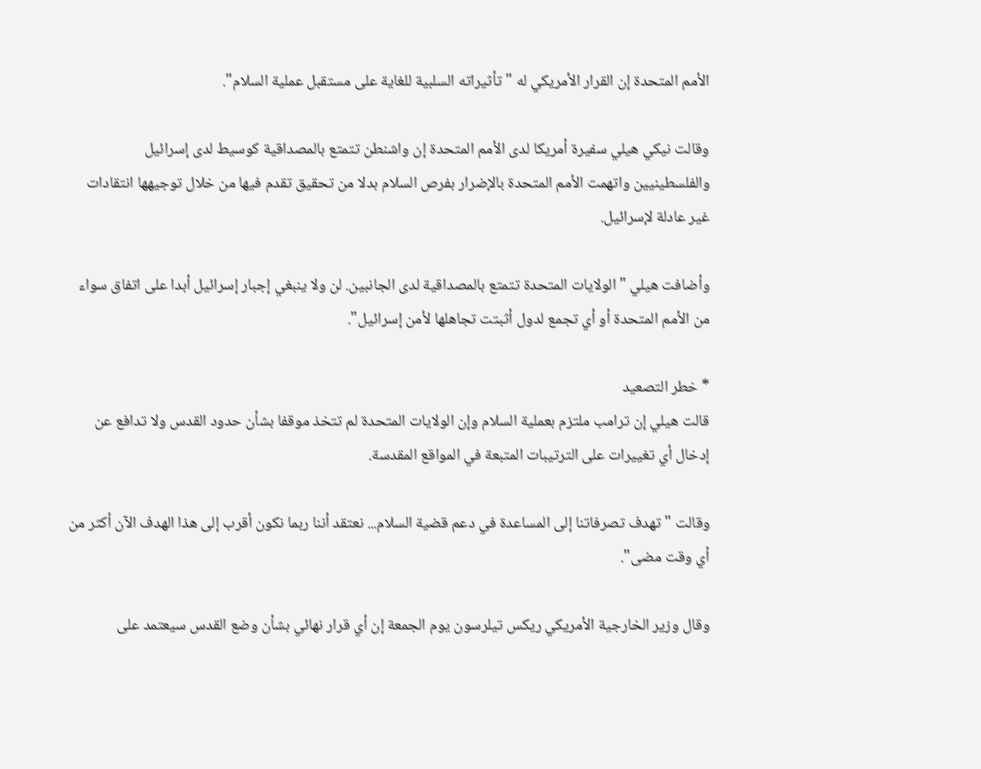الأمم المتحدة إن القرار الأمريكي له "تأثيراته السلبية للغاية على مستقبل عملية السلام".

وقالت نيكي هيلي سفيرة أمريكا لدى الأمم المتحدة إن واشنطن تتمتع بالمصداقية كوسيط لدى إسرائيل والفلسطينيين واتهمت الأمم المتحدة بالإضرار بفرص السلام بدلا من تحقيق تقدم فيها من خلال توجيهها انتقادات غير عادلة لإسرائيل.

وأضافت هيلي "الولايات المتحدة تتمتع بالمصداقية لدى الجانبين. لن ولا ينبغي إجبار إسرائيل أبدا على اتفاق سواء من الأمم المتحدة أو أي تجمع لدول أثبتت تجاهلها لأمن إسرائيل".

* خطر التصعيد
قالت هيلي إن ترامب ملتزم بعملية السلام وإن الولايات المتحدة لم تتخذ موقفا بشأن حدود القدس ولا تدافع عن إدخال أي تغييرات على الترتيبات المتبعة في المواقع المقدسة.

وقالت "تهدف تصرفاتنا إلى المساعدة في دعم قضية السلام... نعتقد أننا ربما نكون أقرب إلى هذا الهدف الآن أكثر من أي وقت مضى".

وقال وزير الخارجية الأمريكي ريكس تيلرسون يوم الجمعة إن أي قرار نهائي بشأن وضع القدس سيعتمد على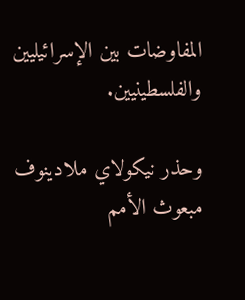المفاوضات بين الإسرائيليين والفلسطينيين.

وحذر نيكولاي ملادينوف مبعوث الأمم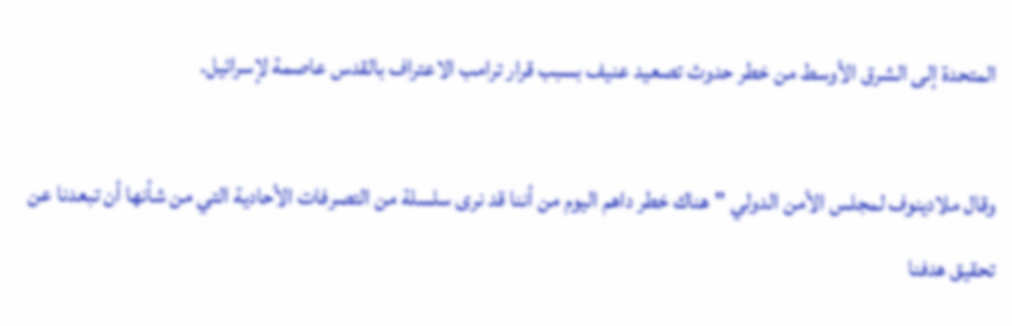المتحدة إلى الشرق الأوسط من خطر حدوث تصعيد عنيف بسبب قرار ترامب الاعتراف بالقدس عاصمة لإسرائيل.

وقال ملادينوف لمجلس الأمن الدولي "هناك خطر داهم اليوم من أننا قد نرى سلسلة من التصرفات الأحادية التي من شأنها أن تبعدنا عن تحقيق هدفنا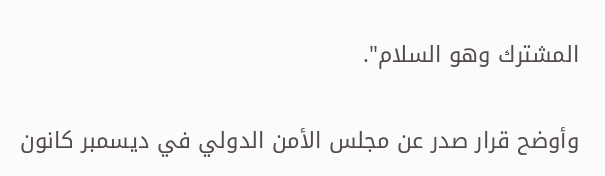المشترك وهو السلام".

وأوضح قرار صدر عن مجلس الأمن الدولي في ديسمبر كانون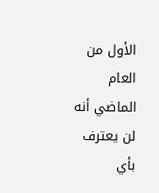الأول من العام الماضي أنه لن يعترف بأي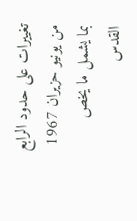تغييرات على حدود الرابع من يونيو حزيران 1967 بما يشمل ما يخص القدس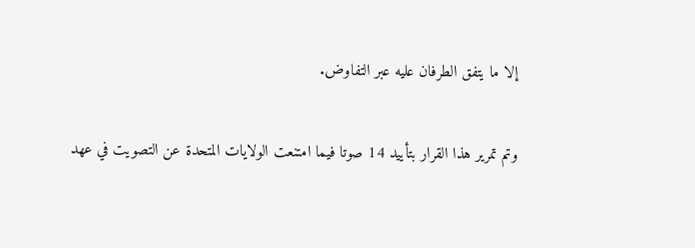إلا ما يتفق الطرفان عليه عبر التفاوض.

وتم تمرير هذا القرار بتأييد 14 صوتا فيما امتنعت الولايات المتحدة عن التصويت في عهد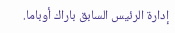إدارة الرئيس السابق باراك أوباما.